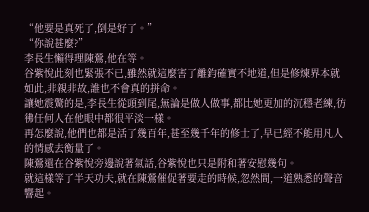“他要是真死了,倒是好了。”
“你說甚麼?”
李長生懶得理陳鶯,他在等。
谷紫悅此刻也緊張不已,雖然就這麼害了離鈞確實不地道,但是修煉界本就如此,非親非故,誰也不會真的拼命。
讓她震驚的是,李長生從頭到尾,無論是做人做事,都比她更加的沉穩老練,彷彿任何人在他眼中都很平淡一樣。
再怎麼說,他們也都是活了幾百年,甚至幾千年的修士了,早已經不能用凡人的情感去衡量了。
陳鶯還在谷紫悅旁邊說著氣話,谷紫悅也只是附和著安慰幾句。
就這樣等了半天功夫,就在陳鶯催促著要走的時候,忽然間,一道熟悉的聲音響起。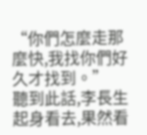“你們怎麼走那麼快,我找你們好久才找到。”
聽到此話,李長生起身看去,果然看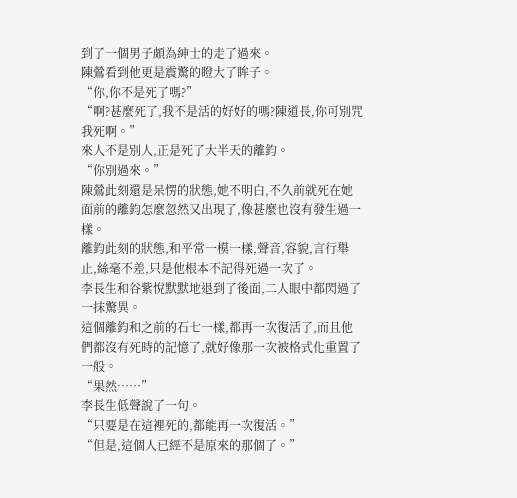到了一個男子頗為紳士的走了過來。
陳鶯看到他更是震驚的瞪大了眸子。
“你,你不是死了嗎?”
“啊?甚麼死了,我不是活的好好的嗎?陳道長,你可別咒我死啊。”
來人不是別人,正是死了大半天的離鈞。
“你別過來。”
陳鶯此刻還是呆愣的狀態,她不明白,不久前就死在她面前的離鈞怎麼忽然又出現了,像甚麼也沒有發生過一樣。
離鈞此刻的狀態,和平常一模一樣,聲音,容貌,言行舉止,絲毫不差,只是他根本不記得死過一次了。
李長生和谷紫悅默默地退到了後面,二人眼中都閃過了一抹驚異。
這個離鈞和之前的石七一樣,都再一次復活了,而且他們都沒有死時的記憶了,就好像那一次被格式化重置了一般。
“果然……”
李長生低聲說了一句。
“只要是在這裡死的,都能再一次復活。”
“但是,這個人已經不是原來的那個了。”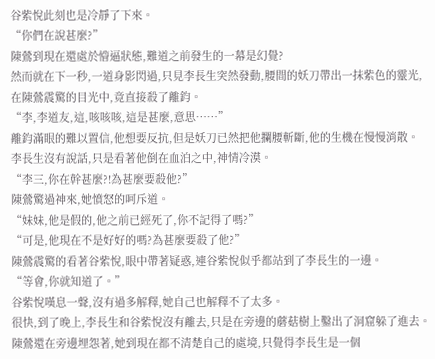谷紫悅此刻也是冷靜了下來。
“你們在說甚麼?”
陳鶯到現在還處於懵逼狀態,難道之前發生的一幕是幻覺?
然而就在下一秒,一道身影閃過,只見李長生突然發動,腰間的妖刀帶出一抹紫色的靈光,在陳鶯震驚的目光中,竟直接殺了離鈞。
“李,李道友,這,咳咳咳,這是甚麼,意思……”
離鈞滿眼的難以置信,他想要反抗,但是妖刀已然把他攔腰斬斷,他的生機在慢慢消散。
李長生沒有說話,只是看著他倒在血泊之中,神情冷漠。
“李三,你在幹甚麼?!為甚麼要殺他?”
陳鶯驚過神來,她憤怒的呵斥道。
“妹妹,他是假的,他之前已經死了,你不記得了嗎?”
“可是,他現在不是好好的嗎?為甚麼要殺了他?”
陳鶯震驚的看著谷紫悅,眼中帶著疑惑,連谷紫悅似乎都站到了李長生的一邊。
“等會,你就知道了。”
谷紫悅嘆息一聲,沒有過多解釋,她自己也解釋不了太多。
很快,到了晚上,李長生和谷紫悅沒有離去,只是在旁邊的蘑菇樹上鑿出了洞窟躲了進去。
陳鶯還在旁邊埋怨著,她到現在都不清楚自己的處境,只覺得李長生是一個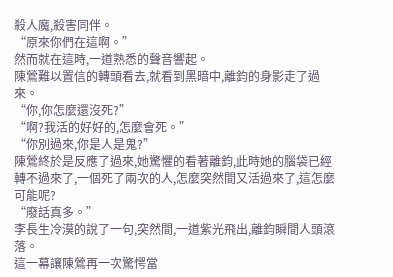殺人魔,殺害同伴。
“原來你們在這啊。”
然而就在這時,一道熟悉的聲音響起。
陳鶯難以置信的轉頭看去,就看到黑暗中,離鈞的身影走了過來。
“你,你怎麼還沒死?”
“啊?我活的好好的,怎麼會死。”
“你別過來,你是人是鬼?”
陳鶯終於是反應了過來,她驚懼的看著離鈞,此時她的腦袋已經轉不過來了,一個死了兩次的人,怎麼突然間又活過來了,這怎麼可能呢?
“廢話真多。”
李長生冷漠的說了一句,突然間,一道紫光飛出,離鈞瞬間人頭滾落。
這一幕讓陳鶯再一次驚愕當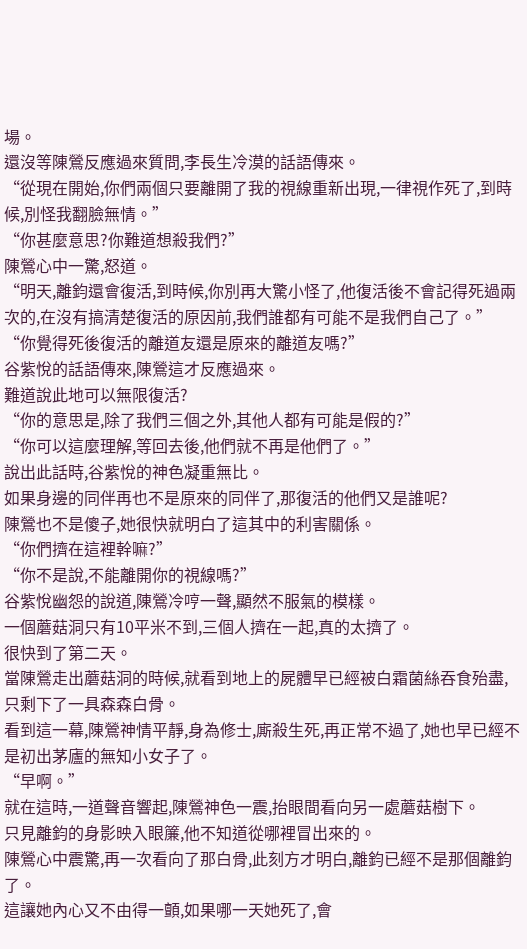場。
還沒等陳鶯反應過來質問,李長生冷漠的話語傳來。
“從現在開始,你們兩個只要離開了我的視線重新出現,一律視作死了,到時候,別怪我翻臉無情。”
“你甚麼意思?你難道想殺我們?”
陳鶯心中一驚,怒道。
“明天,離鈞還會復活,到時候,你別再大驚小怪了,他復活後不會記得死過兩次的,在沒有搞清楚復活的原因前,我們誰都有可能不是我們自己了。”
“你覺得死後復活的離道友還是原來的離道友嗎?”
谷紫悅的話語傳來,陳鶯這才反應過來。
難道說此地可以無限復活?
“你的意思是,除了我們三個之外,其他人都有可能是假的?”
“你可以這麼理解,等回去後,他們就不再是他們了。”
說出此話時,谷紫悅的神色凝重無比。
如果身邊的同伴再也不是原來的同伴了,那復活的他們又是誰呢?
陳鶯也不是傻子,她很快就明白了這其中的利害關係。
“你們擠在這裡幹嘛?”
“你不是說,不能離開你的視線嗎?”
谷紫悅幽怨的說道,陳鶯冷哼一聲,顯然不服氣的模樣。
一個蘑菇洞只有10平米不到,三個人擠在一起,真的太擠了。
很快到了第二天。
當陳鶯走出蘑菇洞的時候,就看到地上的屍體早已經被白霜菌絲吞食殆盡,只剩下了一具森森白骨。
看到這一幕,陳鶯神情平靜,身為修士,廝殺生死,再正常不過了,她也早已經不是初出茅廬的無知小女子了。
“早啊。”
就在這時,一道聲音響起,陳鶯神色一震,抬眼間看向另一處蘑菇樹下。
只見離鈞的身影映入眼簾,他不知道從哪裡冒出來的。
陳鶯心中震驚,再一次看向了那白骨,此刻方才明白,離鈞已經不是那個離鈞了。
這讓她內心又不由得一顫,如果哪一天她死了,會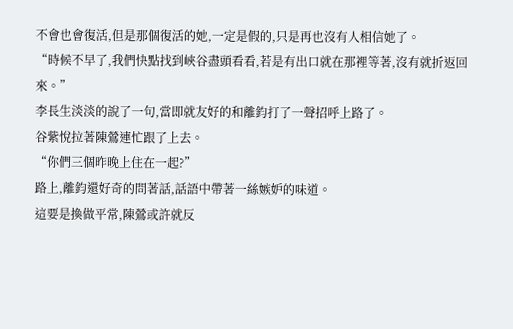不會也會復活,但是那個復活的她,一定是假的,只是再也沒有人相信她了。
“時候不早了,我們快點找到峽谷盡頭看看,若是有出口就在那裡等著,沒有就折返回來。”
李長生淡淡的說了一句,當即就友好的和離鈞打了一聲招呼上路了。
谷紫悅拉著陳鶯連忙跟了上去。
“你們三個昨晚上住在一起?”
路上,離鈞還好奇的問著話,話語中帶著一絲嫉妒的味道。
這要是換做平常,陳鶯或許就反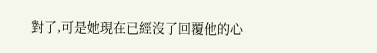對了,可是她現在已經沒了回覆他的心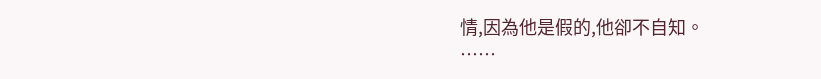情,因為他是假的,他卻不自知。
……